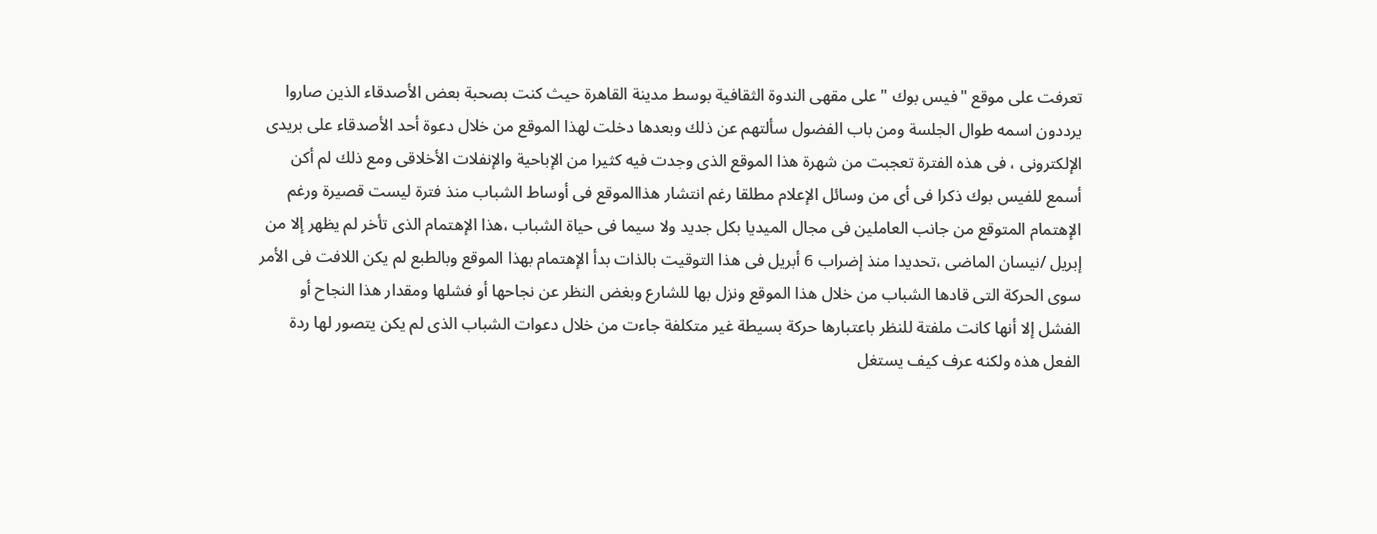تعرفت على موقع "فيس بوك " على مقهى الندوة الثقافية بوسط مدينة القاهرة حيث كنت بصحبة بعض الأصدقاء الذين صاروا يرددون اسمه طوال الجلسة ومن باب الفضول سألتهم عن ذلك وبعدها دخلت لهذا الموقع من خلال دعوة أحد الأصدقاء على بريدى الإلكترونى ، فى هذه الفترة تعجبت من شهرة هذا الموقع الذى وجدت فيه كثيرا من الإباحية والإنفلات الأخلاقى ومع ذلك لم أكن أسمع للفيس بوك ذكرا فى أى من وسائل الإعلام مطلقا رغم انتشار هذاالموقع فى أوساط الشباب منذ فترة ليست قصيرة ورغم الإهتمام المتوقع من جانب العاملين فى مجال الميديا بكل جديد ولا سيما فى حياة الشباب ،هذا الإهتمام الذى تأخر لم يظهر إلا من إبريل /نيسان الماضى ،تحديدا منذ إضراب 6 أبريل فى هذا التوقيت بالذات بدأ الإهتمام بهذا الموقع وبالطبع لم يكن اللافت فى الأمر سوى الحركة التى قادها الشباب من خلال هذا الموقع ونزل بها للشارع وبغض النظر عن نجاحها أو فشلها ومقدار هذا النجاح أو الفشل إلا أنها كانت ملفتة للنظر باعتبارها حركة بسيطة غير متكلفة جاءت من خلال دعوات الشباب الذى لم يكن يتصور لها ردة الفعل هذه ولكنه عرف كيف يستغل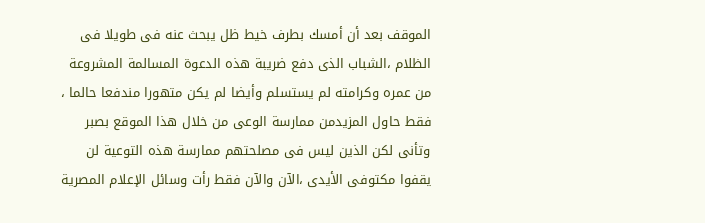الموقف بعد أن أمسك بطرف خيط ظل يبحث عنه فى طويلا فى الظلام ،الشباب الذى دفع ضريبة هذه الدعوة المسالمة المشروعة من عمره وكرامته لم يستسلم وأيضا لم يكن متهورا مندفعا حالما ، فقط حاول المزيدمن ممارسة الوعى من خلال هذا الموقع بصبر وتأنى لكن الذين ليس فى مصلحتهم ممارسة هذه التوعية لن يقفوا مكتوفى الأيدى ،الآن والآن فقط رأت وسائل الإعلام المصرية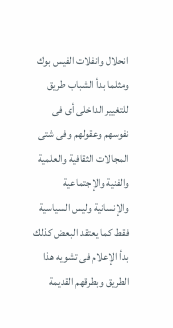انحلال وانفلات الفيس بوك ومثلما بدأ الشباب طريق للتغيير الداخلى أى فى نفوسهم وعقولهم وفى شتى المجالات الثقافية والعلمية والفنية والإجتماعية والإنسانية وليس السياسية فقط كما يعتقد البعض كذلك بدأ الإعلام فى تشويه هذا الطريق وبطرقهم القديمة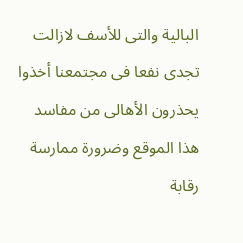البالية والتى للأسف لازالت تجدى نفعا فى مجتمعنا أخذوا يحذرون الأهالى من مفاسد هذا الموقع وضرورة ممارسة رقابة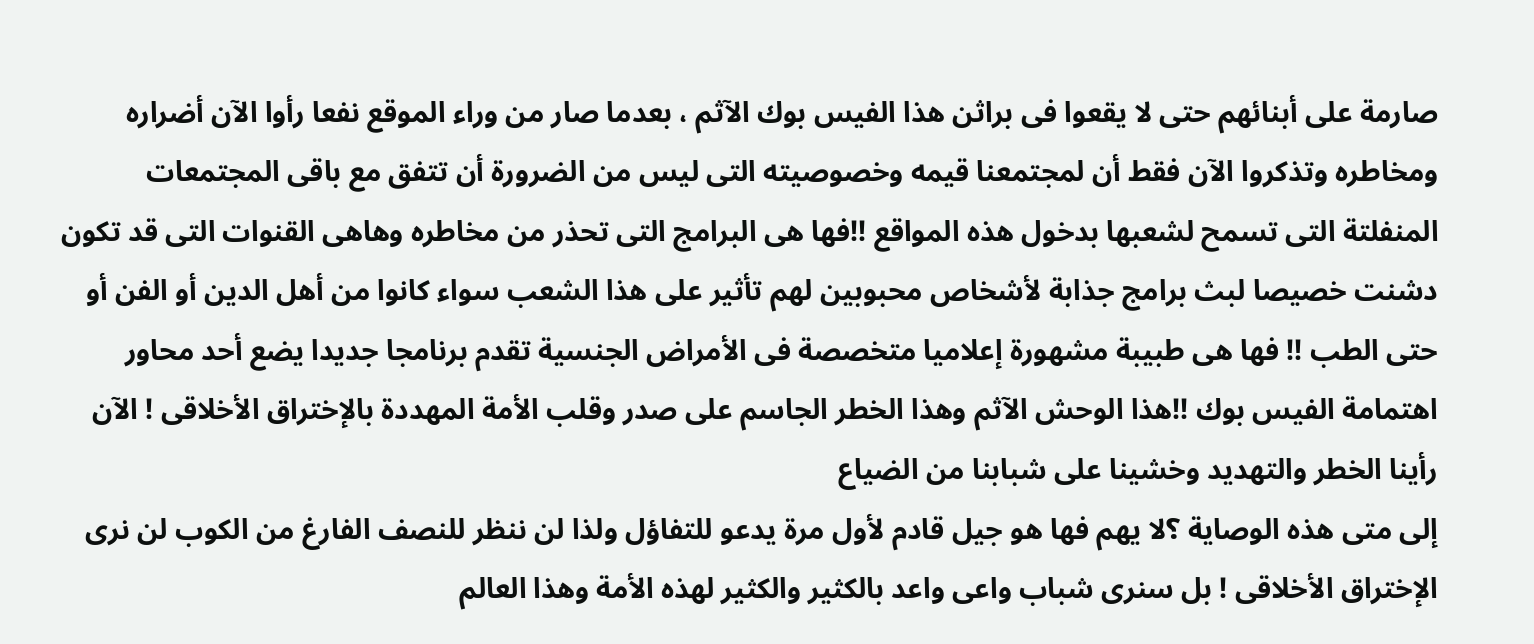صارمة على أبنائهم حتى لا يقعوا فى براثن هذا الفيس بوك الآثم ، بعدما صار من وراء الموقع نفعا رأوا الآن أضراره ومخاطره وتذكروا الآن فقط أن لمجتمعنا قيمه وخصوصيته التى ليس من الضرورة أن تتفق مع باقى المجتمعات المنفلتة التى تسمح لشعبها بدخول هذه المواقع !!فها هى البرامج التى تحذر من مخاطره وهاهى القنوات التى قد تكون دشنت خصيصا لبث برامج جذابة لأشخاص محبوبين لهم تأثير على هذا الشعب سواء كانوا من أهل الدين أو الفن أو حتى الطب !! فها هى طبيبة مشهورة إعلاميا متخصصة فى الأمراض الجنسية تقدم برنامجا جديدا يضع أحد محاور اهتمامة الفيس بوك !!هذا الوحش الآثم وهذا الخطر الجاسم على صدر وقلب الأمة المهددة بالإختراق الأخلاقى ! الآن رأينا الخطر والتهديد وخشينا على شبابنا من الضياع
إلى متى هذه الوصاية ؟لا يهم فها هو جيل قادم لأول مرة يدعو للتفاؤل ولذا لن ننظر للنصف الفارغ من الكوب لن نرى الإختراق الأخلاقى ! بل سنرى شباب واعى واعد بالكثير والكثير لهذه الأمة وهذا العالم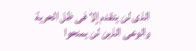الذى لن يتقدم إلا فى ظل الحرية والوعى الذين لن يمنحوا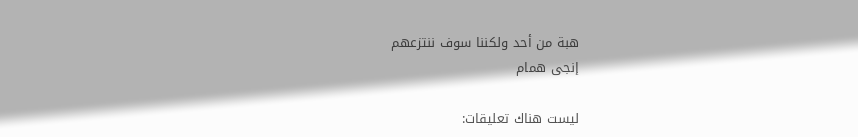هبة من أحد ولكننا سوف ننتزعهم
إنجى همام

ليست هناك تعليقات: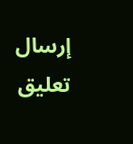إرسال تعليق